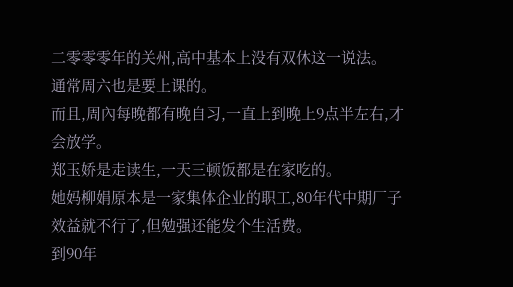二零零零年的关州,高中基本上没有双休这一说法。
通常周六也是要上课的。
而且,周內每晚都有晚自习,一直上到晚上9点半左右,才会放学。
郑玉娇是走读生,一天三顿饭都是在家吃的。
她妈柳娟原本是一家集体企业的职工,80年代中期厂子效益就不行了,但勉强还能发个生活费。
到90年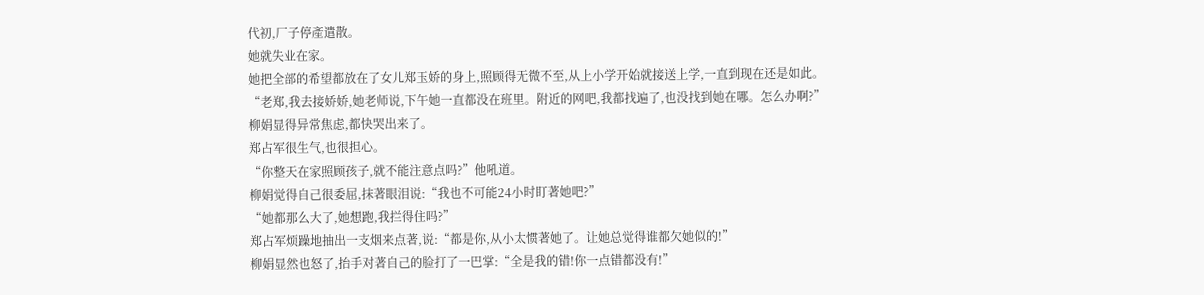代初,厂子停產遣散。
她就失业在家。
她把全部的希望都放在了女儿郑玉娇的身上,照顾得无微不至,从上小学开始就接送上学,一直到现在还是如此。
“老郑,我去接娇娇,她老师说,下午她一直都没在班里。附近的网吧,我都找遍了,也没找到她在哪。怎么办啊?”
柳娟显得异常焦虑,都快哭出来了。
郑占军很生气,也很担心。
“你整天在家照顾孩子,就不能注意点吗?”他吼道。
柳娟觉得自己很委屈,抹著眼泪说:“我也不可能24小时盯著她吧?”
“她都那么大了,她想跑,我拦得住吗?”
郑占军烦躁地抽出一支烟来点著,说:“都是你,从小太惯著她了。让她总觉得谁都欠她似的!”
柳娟显然也怒了,抬手对著自己的脸打了一巴掌:“全是我的错!你一点错都没有!”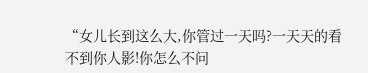“女儿长到这么大,你管过一天吗?一天天的看不到你人影!你怎么不问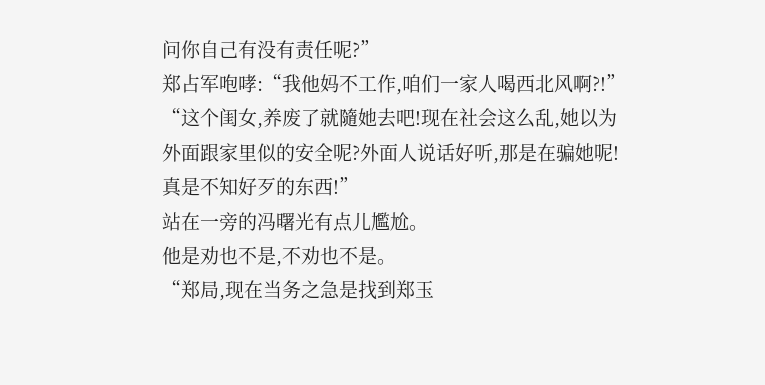问你自己有没有责任呢?”
郑占军咆哮:“我他妈不工作,咱们一家人喝西北风啊?!”
“这个闺女,养废了就隨她去吧!现在社会这么乱,她以为外面跟家里似的安全呢?外面人说话好听,那是在骗她呢!真是不知好歹的东西!”
站在一旁的冯曙光有点儿尷尬。
他是劝也不是,不劝也不是。
“郑局,现在当务之急是找到郑玉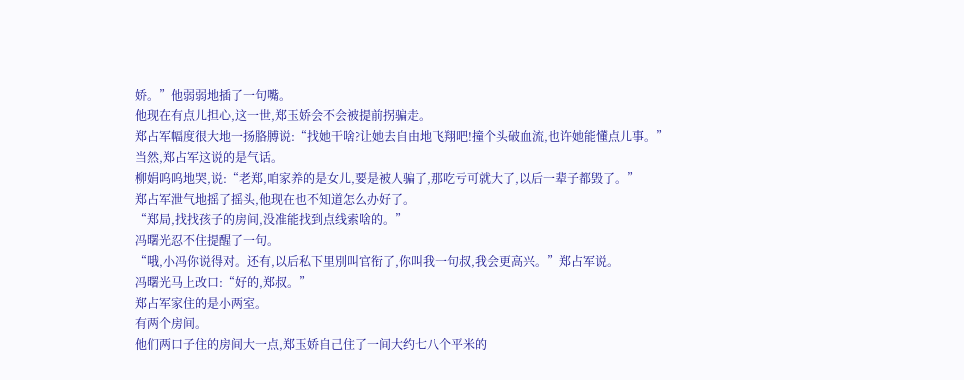娇。”他弱弱地插了一句嘴。
他现在有点儿担心,这一世,郑玉娇会不会被提前拐骗走。
郑占军幅度很大地一扬胳膊说:“找她干啥?让她去自由地飞翔吧!撞个头破血流,也许她能懂点儿事。”
当然,郑占军这说的是气话。
柳娟呜呜地哭,说:“老郑,咱家养的是女儿,要是被人骗了,那吃亏可就大了,以后一辈子都毁了。”
郑占军泄气地摇了摇头,他现在也不知道怎么办好了。
“郑局,找找孩子的房间,没准能找到点线索啥的。”
冯曙光忍不住提醒了一句。
“哦,小冯你说得对。还有,以后私下里別叫官衔了,你叫我一句叔,我会更高兴。”郑占军说。
冯曙光马上改口:“好的,郑叔。”
郑占军家住的是小两室。
有两个房间。
他们两口子住的房间大一点,郑玉娇自己住了一间大约七八个平米的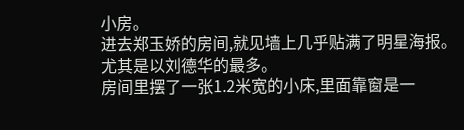小房。
进去郑玉娇的房间,就见墙上几乎贴满了明星海报。
尤其是以刘德华的最多。
房间里摆了一张1.2米宽的小床,里面靠窗是一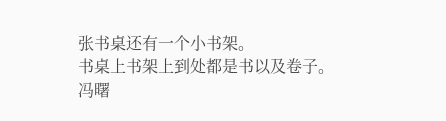张书桌还有一个小书架。
书桌上书架上到处都是书以及卷子。
冯曙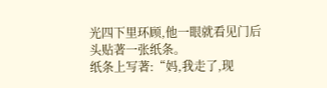光四下里环顾,他一眼就看见门后头贴著一张纸条。
纸条上写著:“妈,我走了,现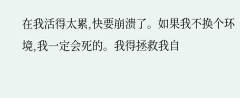在我活得太累,快要崩溃了。如果我不换个环境,我一定会死的。我得拯救我自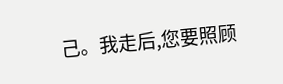己。我走后,您要照顾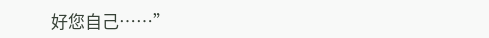好您自己……”